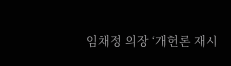임채정 의장 ‘개헌론 재시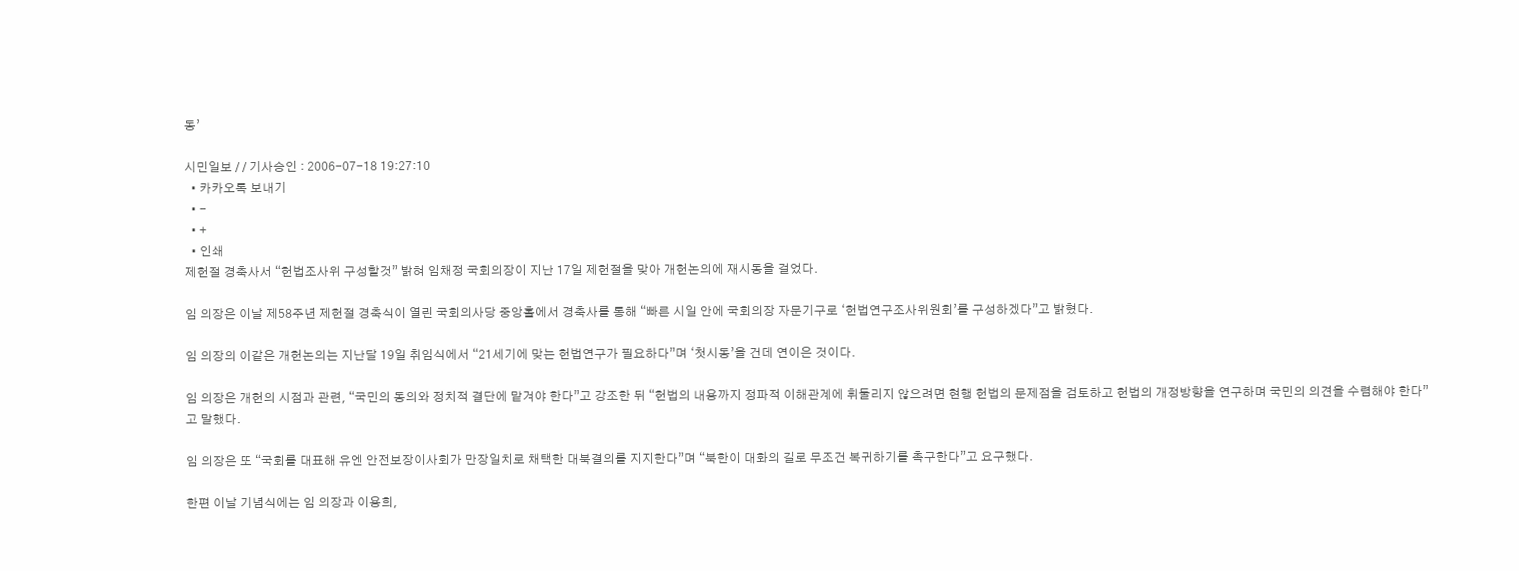동’

시민일보 / / 기사승인 : 2006-07-18 19:27:10
  • 카카오톡 보내기
  • -
  • +
  • 인쇄
제헌절 경축사서 “헌법조사위 구성할것” 밝혀 임채정 국회의장이 지난 17일 제헌절을 맞아 개헌논의에 재시동을 걸었다.

임 의장은 이날 제58주년 제헌절 경축식이 열린 국회의사당 중앙홀에서 경축사를 통해 “빠른 시일 안에 국회의장 자문기구로 ‘헌법연구조사위원회’를 구성하겠다”고 밝혔다.

임 의장의 이같은 개헌논의는 지난달 19일 취임식에서 “21세기에 맞는 헌법연구가 필요하다”며 ‘첫시동’을 건데 연이은 것이다.

임 의장은 개헌의 시점과 관련, “국민의 동의와 정치적 결단에 맡겨야 한다”고 강조한 뒤 “헌법의 내용까지 정파적 이해관계에 휘둘리지 않으려면 현행 헌법의 문제점을 검토하고 헌법의 개정방향을 연구하며 국민의 의견을 수렴해야 한다”고 말했다.

임 의장은 또 “국회를 대표해 유엔 안전보장이사회가 만장일치로 채택한 대북결의를 지지한다”며 “북한이 대화의 길로 무조건 복귀하기를 촉구한다”고 요구했다.

한편 이날 기념식에는 임 의장과 이용희,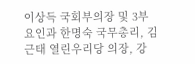이상득 국회부의장 및 3부 요인과 한명숙 국무총리, 김근태 열린우리당 의장, 강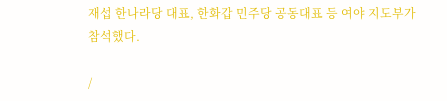재섭 한나라당 대표, 한화갑 민주당 공동대표 등 여야 지도부가 참석했다.

/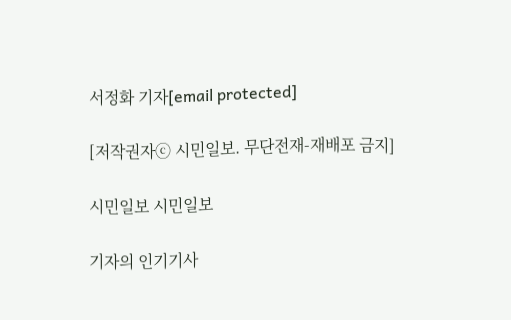서정화 기자[email protected]

[저작권자ⓒ 시민일보. 무단전재-재배포 금지]

시민일보 시민일보

기자의 인기기사